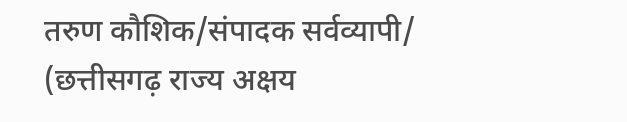तरुण कौशिक/संपादक सर्वव्यापी/
(छत्तीसगढ़ राज्य अक्षय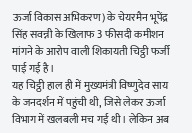ऊर्जा विकास अभिकरण) के चेयरमैन भूपेंद्र सिंह सवन्नी के खिलाफ 3 फीसदी कमीशन मांगने के आरोप वाली शिकायती चिट्ठी फर्जी पाई गई है।
यह चिट्ठी हाल ही में मुख्यमंत्री विष्णुदेव साय के जनदर्शन में पहुंची थी, जिसे लेकर ऊर्जा विभाग में खलबली मच गई थी। लेकिन अब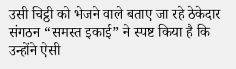उसी चिट्ठी को भेजने वाले बताए जा रहे ठेकेदार संगठन “समस्त इकाई” ने स्पष्ट किया है कि उन्होंने ऐसी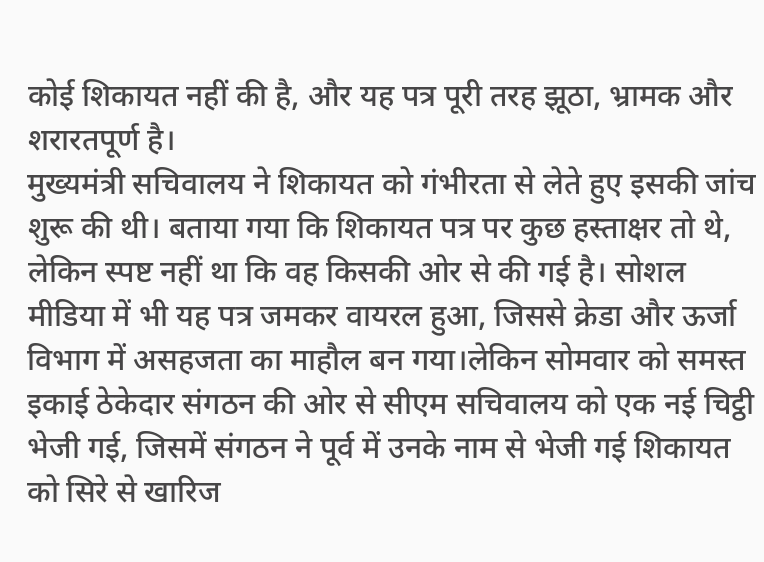कोई शिकायत नहीं की है, और यह पत्र पूरी तरह झूठा, भ्रामक और शरारतपूर्ण है।
मुख्यमंत्री सचिवालय ने शिकायत को गंभीरता से लेते हुए इसकी जांच शुरू की थी। बताया गया कि शिकायत पत्र पर कुछ हस्ताक्षर तो थे, लेकिन स्पष्ट नहीं था कि वह किसकी ओर से की गई है। सोशल मीडिया में भी यह पत्र जमकर वायरल हुआ, जिससे क्रेडा और ऊर्जा विभाग में असहजता का माहौल बन गया।लेकिन सोमवार को समस्त इकाई ठेकेदार संगठन की ओर से सीएम सचिवालय को एक नई चिट्ठी भेजी गई, जिसमें संगठन ने पूर्व में उनके नाम से भेजी गई शिकायत को सिरे से खारिज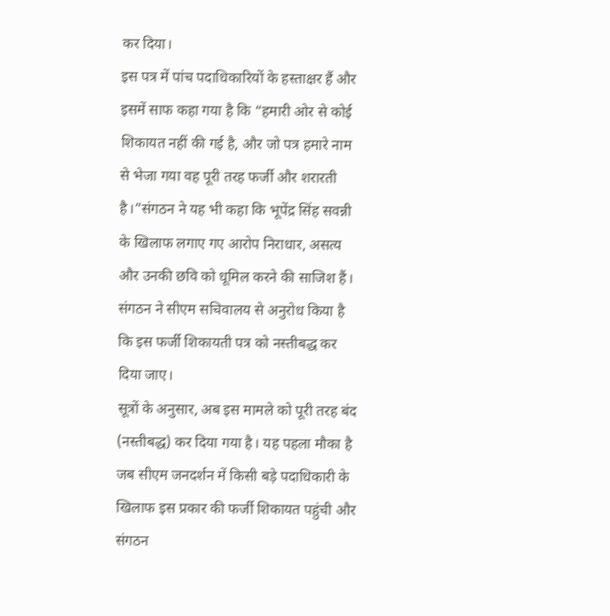कर दिया।
इस पत्र में पांच पदाधिकारियों के हस्ताक्षर हैं और इसमें साफ कहा गया है कि “हमारी ओर से कोई शिकायत नहीं की गई है, और जो पत्र हमारे नाम से भेजा गया वह पूरी तरह फर्जी और शरारती है।”संगठन ने यह भी कहा कि भूपेंद्र सिंह सवन्नी के खिलाफ लगाए गए आरोप निराधार, असत्य और उनकी छवि को धूमिल करने की साजिश हैं।
संगठन ने सीएम सचिवालय से अनुरोध किया है कि इस फर्जी शिकायती पत्र को नस्तीबद्ध कर दिया जाए।
सूत्रों के अनुसार, अब इस मामले को पूरी तरह बंद (नस्तीबद्ध) कर दिया गया है। यह पहला मौका है जब सीएम जनदर्शन में किसी बड़े पदाधिकारी के खिलाफ इस प्रकार की फर्जी शिकायत पहुंची और संगठन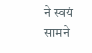ने स्वयं सामने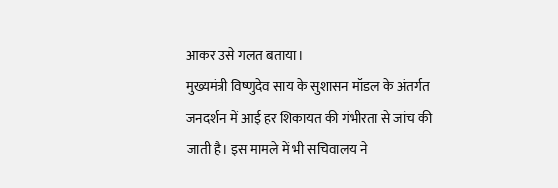आकर उसे गलत बताया।
मुख्यमंत्री विष्णुदेव साय के सुशासन मॉडल के अंतर्गत जनदर्शन में आई हर शिकायत की गंभीरता से जांच की जाती है। इस मामले में भी सचिवालय ने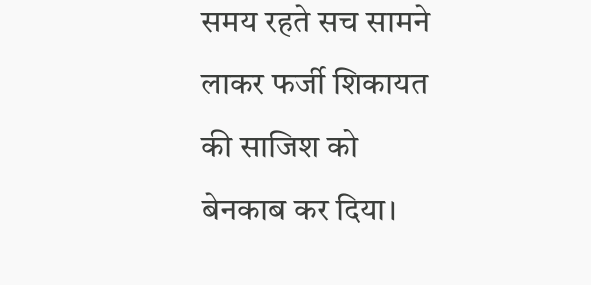समय रहते सच सामने लाकर फर्जी शिकायत की साजिश को बेनकाब कर दिया।